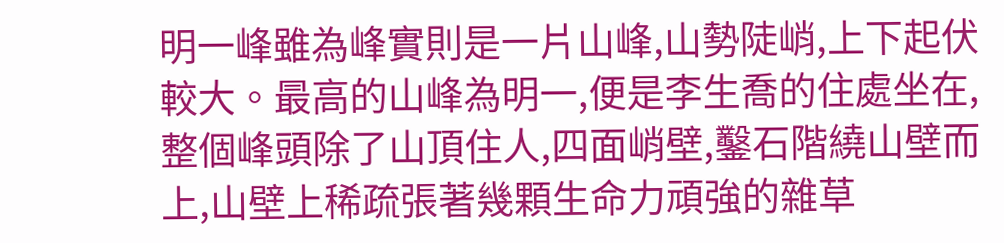明一峰雖為峰實則是一片山峰,山勢陡峭,上下起伏較大。最高的山峰為明一,便是李生喬的住處坐在,整個峰頭除了山頂住人,四面峭壁,鑿石階繞山壁而上,山壁上稀疏張著幾顆生命力頑強的雜草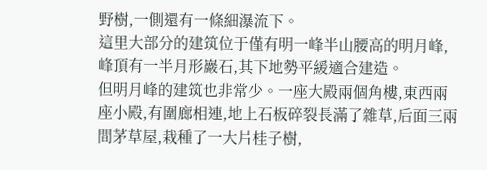野樹,一側還有一條細瀑流下。
這里大部分的建筑位于僅有明一峰半山腰高的明月峰,峰頂有一半月形巖石,其下地勢平緩適合建造。
但明月峰的建筑也非常少。一座大殿兩個角樓,東西兩座小殿,有圍廊相連,地上石板碎裂長滿了雜草,后面三兩間茅草屋,栽種了一大片桂子樹,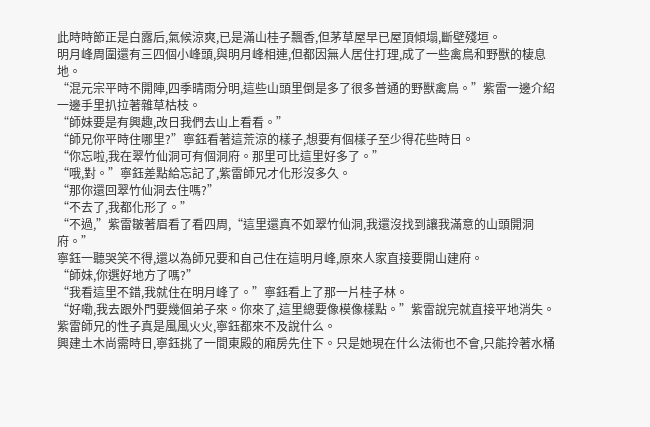此時時節正是白露后,氣候涼爽,已是滿山桂子飄香,但茅草屋早已屋頂傾塌,斷壁殘垣。
明月峰周圍還有三四個小峰頭,與明月峰相連,但都因無人居住打理,成了一些禽鳥和野獸的棲息地。
“混元宗平時不開陣,四季晴雨分明,這些山頭里倒是多了很多普通的野獸禽鳥。”紫雷一邊介紹一邊手里扒拉著雜草枯枝。
“師妹要是有興趣,改日我們去山上看看。”
“師兄你平時住哪里?”寧鈺看著這荒涼的樣子,想要有個樣子至少得花些時日。
“你忘啦,我在翠竹仙洞可有個洞府。那里可比這里好多了。”
“哦,對。”寧鈺差點給忘記了,紫雷師兄才化形沒多久。
“那你還回翠竹仙洞去住嗎?”
“不去了,我都化形了。”
“不過,”紫雷皺著眉看了看四周,“這里還真不如翠竹仙洞,我還沒找到讓我滿意的山頭開洞府。”
寧鈺一聽哭笑不得,還以為師兄要和自己住在這明月峰,原來人家直接要開山建府。
“師妹,你選好地方了嗎?”
“我看這里不錯,我就住在明月峰了。”寧鈺看上了那一片桂子林。
“好嘞,我去跟外門要幾個弟子來。你來了,這里總要像模像樣點。”紫雷說完就直接平地消失。
紫雷師兄的性子真是風風火火,寧鈺都來不及說什么。
興建土木尚需時日,寧鈺挑了一間東殿的廂房先住下。只是她現在什么法術也不會,只能拎著水桶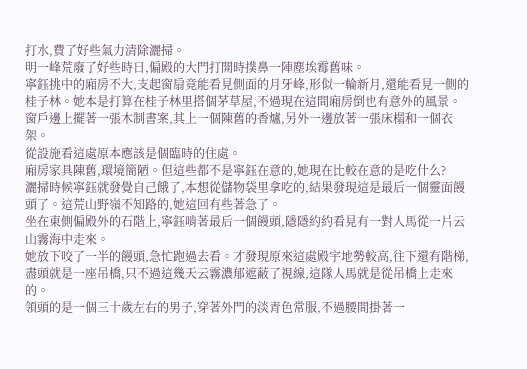打水,費了好些氣力清除灑掃。
明一峰荒廢了好些時日,偏殿的大門打開時撲鼻一陣塵埃霉舊味。
寧鈺挑中的廂房不大,支起窗扇竟能看見側面的月牙峰,形似一輪新月,還能看見一側的桂子林。她本是打算在桂子林里搭個茅草屋,不過現在這間廂房倒也有意外的風景。
窗戶邊上擺著一張木制書案,其上一個陳舊的香爐,另外一邊放著一張床榻和一個衣架。
從設施看這處原本應該是個臨時的住處。
廂房家具陳舊,環境簡陋。但這些都不是寧鈺在意的,她現在比較在意的是吃什么?
灑掃時候寧鈺就發覺自己餓了,本想從儲物袋里拿吃的,結果發現這是最后一個靈面饅頭了。這荒山野嶺不知路的,她這回有些著急了。
坐在東側偏殿外的石階上,寧鈺啃著最后一個饅頭,隱隱約約看見有一對人馬從一片云山霧海中走來。
她放下咬了一半的饅頭,急忙跑過去看。才發現原來這處殿宇地勢較高,往下還有階梯,盡頭就是一座吊橋,只不過這幾天云霧濃郁遮蔽了視線,這隊人馬就是從吊橋上走來的。
領頭的是一個三十歲左右的男子,穿著外門的淡青色常服,不過腰間掛著一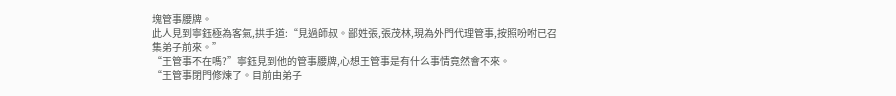塊管事腰牌。
此人見到寧鈺極為客氣,拱手道:“見過師叔。鄙姓張,張茂林,現為外門代理管事,按照吩咐已召集弟子前來。”
“王管事不在嗎?”寧鈺見到他的管事腰牌,心想王管事是有什么事情竟然會不來。
“王管事閉門修煉了。目前由弟子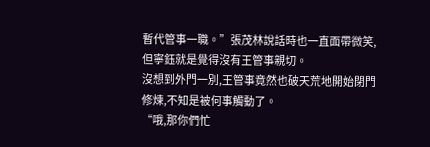暫代管事一職。”張茂林說話時也一直面帶微笑,但寧鈺就是覺得沒有王管事親切。
沒想到外門一別,王管事竟然也破天荒地開始閉門修煉,不知是被何事觸動了。
“哦,那你們忙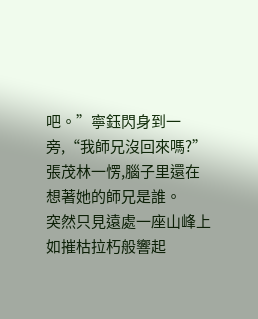吧。”寧鈺閃身到一旁,“我師兄沒回來嗎?”
張茂林一愣,腦子里還在想著她的師兄是誰。
突然只見遠處一座山峰上如摧枯拉朽般響起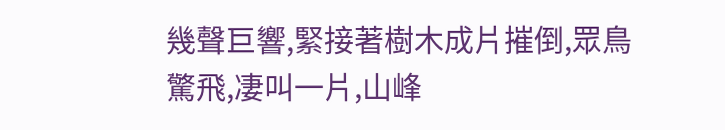幾聲巨響,緊接著樹木成片摧倒,眾鳥驚飛,凄叫一片,山峰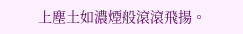上塵土如濃煙般滾滾飛揚。